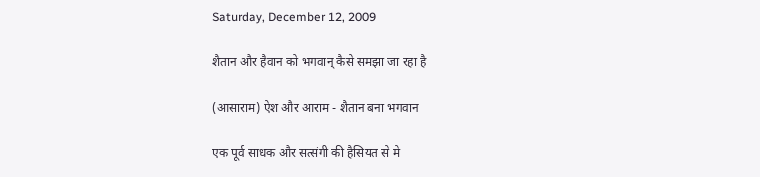Saturday, December 12, 2009

शैतान और हैवान को भगवान् कैसे समझा जा रहा है

(आसाराम) ऐश और आराम - शैतान बना भगवान

एक पूर्व साधक और सत्संगी की हैसियत से मे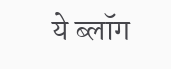ये ब्लॉग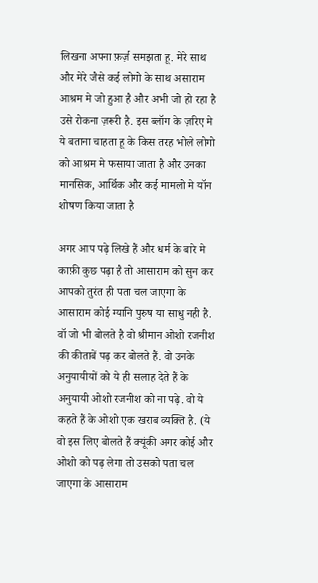लिखना अपना फ़र्ज़ समझता हू. मेरे साथ और मेरे जैसे कई लोगो के साथ असाराम आश्रम मे जो हुआ है और अभी जो हो रहा है उसे रोकना ज़रूरी है. इस ब्लॉग के ज़रिए मे ये बताना चाहता हू के किस तरह भोले लोगो को आश्रम मे फसाया जाता है और उनका मानसिक, आर्थिक और कई मामलो मे यॉन शोषण किया जाता है

अगर आप पढ़े लिखे हैं और धर्म के बारे मे काफ़ी कुछ पढ़ा है तो आसाराम को सुन कर आपको तुरंत ही पता चल जाएगा के आसाराम कोई ग्यानि पुरुष या साधु नही है. वॉ जो भी बोलते है वो श्रीमान ओशो रजनीश की कीताबें पढ़ कर बोलते हैं. वो उनके अनुयायीयों को ये ही सलाह देते हैं के अनुयायी ओशो रजनीश को ना पढ़े. वो ये कहते हैं के ओशो एक खराब व्यक्ति है. (ये वो इस लिए बोलते हैं क्यूंकी अगर कोई और ओशो को पढ़ लेगा तो उसको पता चल जाएगा के आसाराम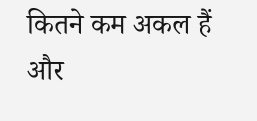कितने कम अकल हैं और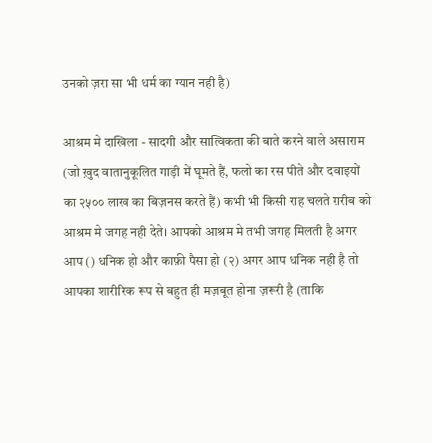उनको ज़रा सा भी धर्म का ग्यान नही है)

आश्रम मे दाखिला - सादगी और सात्विकता की बाते करने वाले असाराम (जो ख़ुद वातानुकूलित गाड़ी में घूमते हैं, फलो का रस पीते और दवाइयों का २५०० लाख का बिज़नस करते हैं) कभी भी किसी राह चलते ग़रीब को आश्रम मे जगह नही देते। आपको आश्रम मे तभी जगह मिलती है अगर आप () धनिक हो और काफ़ी पैसा हो (२) अगर आप धनिक नही है तो आपका शारीरिक रूप से बहुत ही मज़बूत होना ज़रूरी है (ताकि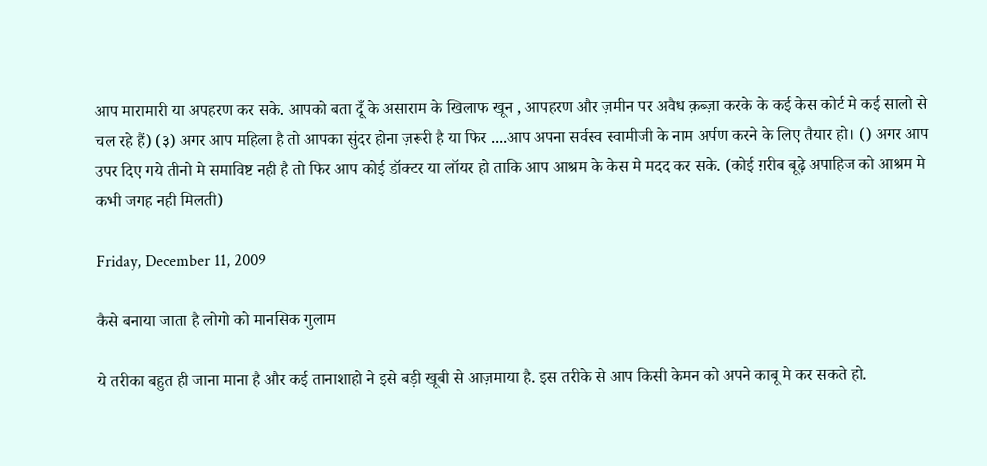आप मारामारी या अपहरण कर सके. आपको बता दूँ के असाराम के खिलाफ खून , आपहरण और ज़मीन पर अवैध क़ब्ज़ा करके के कई केस कोर्ट मे कई सालो से चल रहे हैं) (३) अगर आप महिला है तो आपका सुंदर होना ज़रूरी है या फिर ....आप अपना सर्वस्व स्वामीजी के नाम अर्पण करने के लिए तैयार हो। () अगर आप उपर दिए गये तीनो मे समाविष्ट नही है तो फिर आप कोई डॉक्टर या लॉयर हो ताकि आप आश्रम के केस मे मदद कर सके. (कोई ग़रीब बूढ़े अपाहिज को आश्रम मे कभी जगह नही मिलती)

Friday, December 11, 2009

कैसे बनाया जाता है लोगो को मानसिक गुलाम

ये तरीका बहुत ही जाना माना है और कई तानाशाहो ने इसे बड़ी खूबी से आज़माया है. इस तरीके से आप किसी केमन को अपने काबू मे कर सकते हो.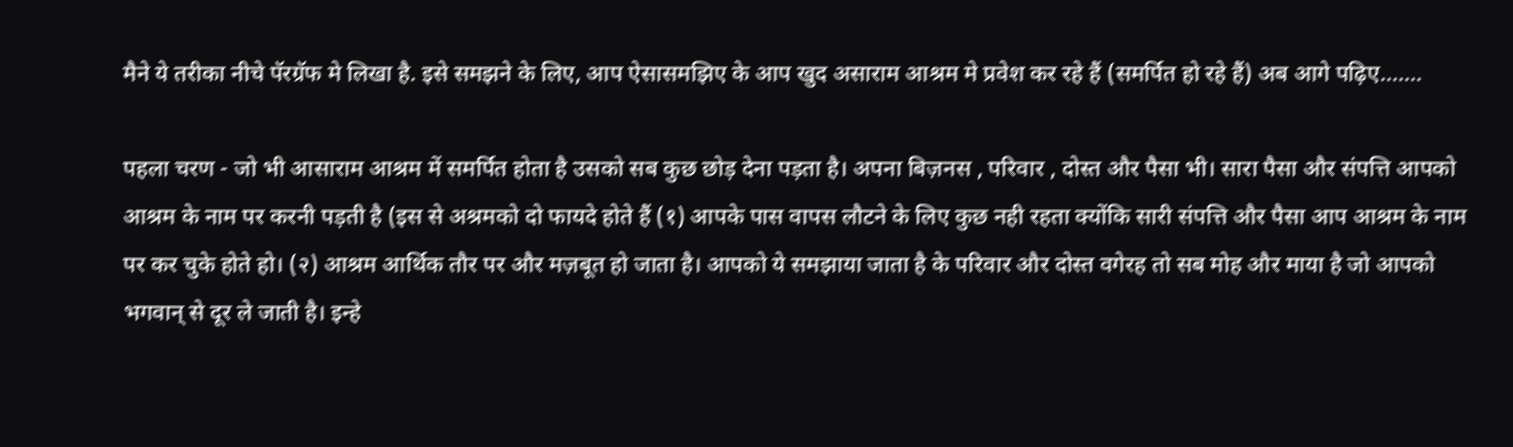मैने ये तरीका नीचे पॅरग्रॅफ मे लिखा है. इसे समझने के लिए, आप ऐसासमझिए के आप खुद असाराम आश्रम मे प्रवेश कर रहे हैं (समर्पित हो रहे हैं) अब आगे पढ़िए.......

पहला चरण - जो भी आसाराम आश्रम में समर्पित होता है उसको सब कुछ छोड़ देना पड़ता है। अपना बिज़नस , परिवार , दोस्त और पैसा भी। सारा पैसा और संपत्ति आपको आश्रम के नाम पर करनी पड़ती है (इस से अश्रमको दो फायदे होते हैं (१) आपके पास वापस लौटने के लिए कुछ नही रहता क्योंकि सारी संपत्ति और पैसा आप आश्रम के नाम पर कर चुके होते हो। (२) आश्रम आर्थिक तौर पर और मज़बूत हो जाता है। आपको ये समझाया जाता है के परिवार और दोस्त वगेरह तो सब मोह और माया है जो आपको भगवान् से दूर ले जाती है। इन्हे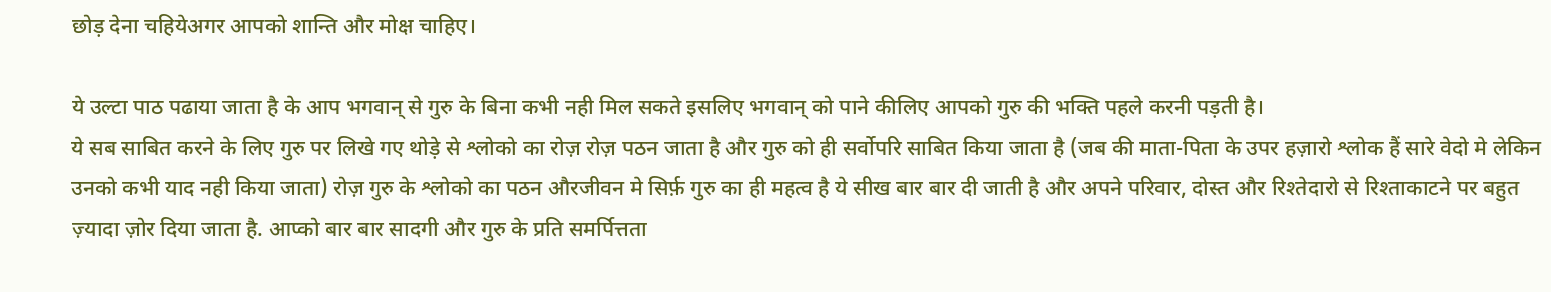छोड़ देना चहियेअगर आपको शान्ति और मोक्ष चाहिए।

ये उल्टा पाठ पढाया जाता है के आप भगवान् से गुरु के बिना कभी नही मिल सकते इसलिए भगवान् को पाने कीलिए आपको गुरु की भक्ति पहले करनी पड़ती है।
ये सब साबित करने के लिए गुरु पर लिखे गए थोड़े से श्लोको का रोज़ रोज़ पठन जाता है और गुरु को ही सर्वोपरि साबित किया जाता है (जब की माता-पिता के उपर हज़ारो श्लोक हैं सारे वेदो मे लेकिन उनको कभी याद नही किया जाता) रोज़ गुरु के श्लोको का पठन औरजीवन मे सिर्फ़ गुरु का ही महत्व है ये सीख बार बार दी जाती है और अपने परिवार, दोस्त और रिश्तेदारो से रिश्ताकाटने पर बहुत ज़्यादा ज़ोर दिया जाता है. आप्को बार बार सादगी और गुरु के प्रति समर्पित्तता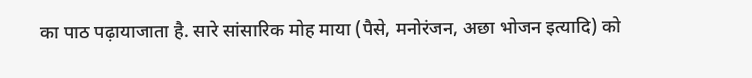का पाठ पढ़ायाजाता है. सारे सांसारिक मोह माया (पैसे, मनोरंजन, अछा भोजन इत्यादि) को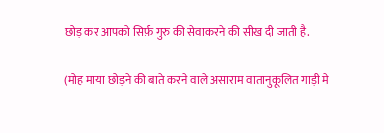छोड़ कर आपको सिर्फ़ गुरु की सेवाकरने की सीख दी जाती है.

(मोह माया छोड़ने की बाते करने वाले असाराम वातानुकूलित गाड़ी मे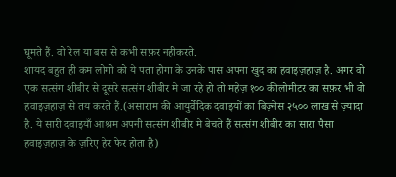घूमते हैं. वो रेल या बस से कभी सफ़र नहीकरते.
शायद बहुत ही कम लोगो को ये पता होगा के उनके पास अपना खुद का हवाइज़हाज़ है. अगर वो एक सत्संग शीबीर से दूसरे सत्संग शीबीर मे जा रहे हो तो महेज़ १०० कीलोमीटर का सफ़र भी वो हवाइज़हाज़ से तय करते हैं.(असाराम की आयुर्वेदिक दवाइयों का बिज़्नेस २५०० लाख से ज़्यादा है. ये सारी दवाइयाँ आश्रम अपनी सत्संग शीबीर मे बेचते हैं सत्संग शीबीर का सारा पैसा हवाइज़हाज़ के ज़रिए हेर फेर होता है)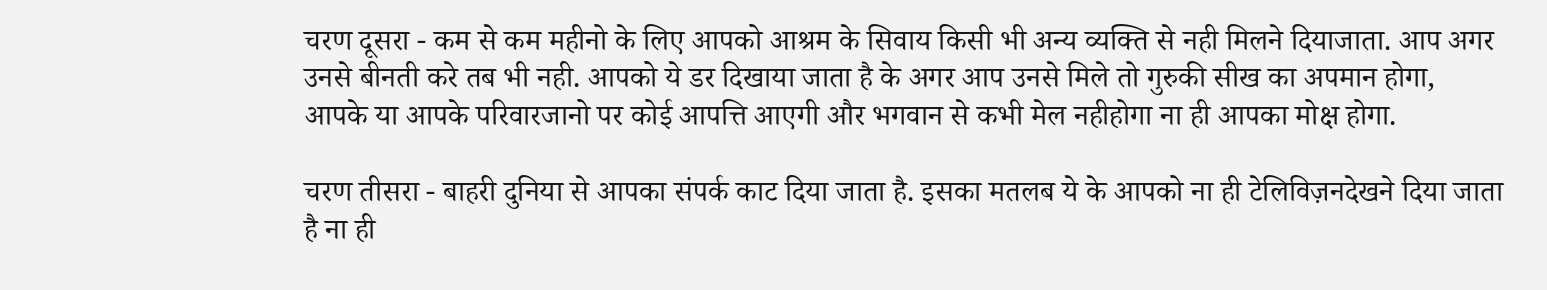चरण दूसरा - कम से कम महीनो के लिए आपको आश्रम के सिवाय किसी भी अन्य व्यक्ति से नही मिलने दियाजाता. आप अगर उनसे बीनती करे तब भी नही. आपको ये डर दिखाया जाता है के अगर आप उनसे मिले तो गुरुकी सीख का अपमान होगा, आपके या आपके परिवारजानो पर कोई आपत्ति आएगी और भगवान से कभी मेल नहीहोगा ना ही आपका मोक्ष होगा.

चरण तीसरा - बाहरी दुनिया से आपका संपर्क काट दिया जाता है. इसका मतलब ये के आपको ना ही टेलिविज़नदेखने दिया जाता है ना ही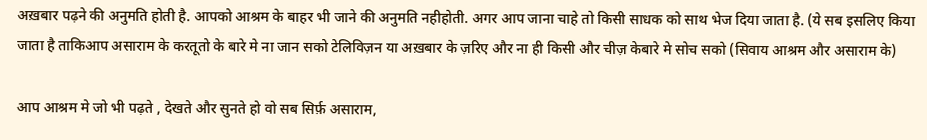अख़बार पढ़ने की अनुमति होती है. आपको आश्रम के बाहर भी जाने की अनुमति नहीहोती. अगर आप जाना चाहे तो किसी साधक को साथ भेज दिया जाता है. (ये सब इसलिए किया जाता है ताकिआप असाराम के करतूतो के बारे मे ना जान सको टेलिविज़न या अख़बार के ज़रिए और ना ही किसी और चीज़ केबारे मे सोच सको (सिवाय आश्रम और असाराम के)

आप आश्रम मे जो भी पढ़ते , देखते और सुनते हो वो सब सिर्फ़ असाराम,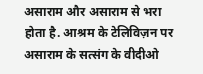असाराम और असाराम से भरा होता है. आश्रम के टेलिविज़न पर असाराम के सत्संग के वीदीओ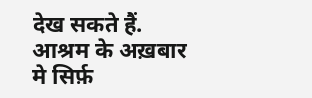देख सकते हैं. आश्रम के अख़बार मे सिर्फ़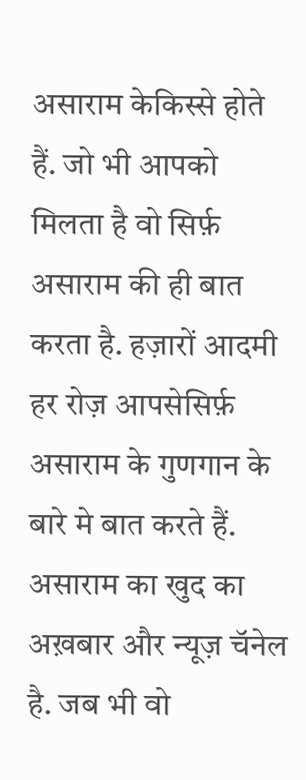असाराम केकिस्से होते हैं. जो भी आपको मिलता है वो सिर्फ़ असाराम की ही बात करता है. हज़ारों आदमी हर रोज़ आपसेसिर्फ़ असाराम के गुणगान के बारे मे बात करते हैं.
असाराम का खुद का अख़बार और न्यूज़ चॅनेल है. जब भी वो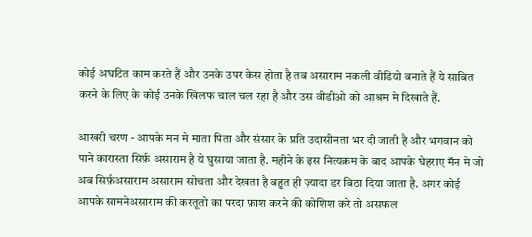कोई अघटित काम करते हैं और उनके उपर केस होता है तब असाराम नकली वीडियो बनाते हैं ये साबित करने के लिए के कोई उनके खिलफ चाल चल रहा है और उस वीडीओ को आश्रम मे दिखाते हैं.

आखरी चरण - आपके मन मे माता पिता और संसार के प्रति उदासीनता भर दी जाती है और भगवान को पाने कारास्ता सिर्फ़ असाराम है ये घुसाया जाता है. महीने के इस नित्यक्रम के बाद आपके घेहराए मॅन मे जो अब सिर्फ़असाराम असाराम सोचता और देखता है बहुत ही ज़्यादा डर बिठा दिया जाता है. अगर कोई आपके सामनेअसाराम की करतूतो का परदा फ़ाश करने की कोशिश करे तो असफल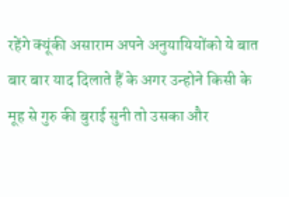रहेंगे क्यूंकी असाराम अपने अनुयायियोंको ये बात बार बार याद दिलाते हैं के अगर उन्होने किसी के मूह से गुरु की बुराई सुनी तो उसका और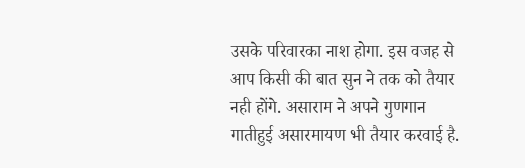उसके परिवारका नाश होगा. इस वजह से आप किसी की बात सुन ने तक को तैयार नही होंगे. असाराम ने अपने गुणगान गातीहुई असारमायण भी तैयार करवाई है.